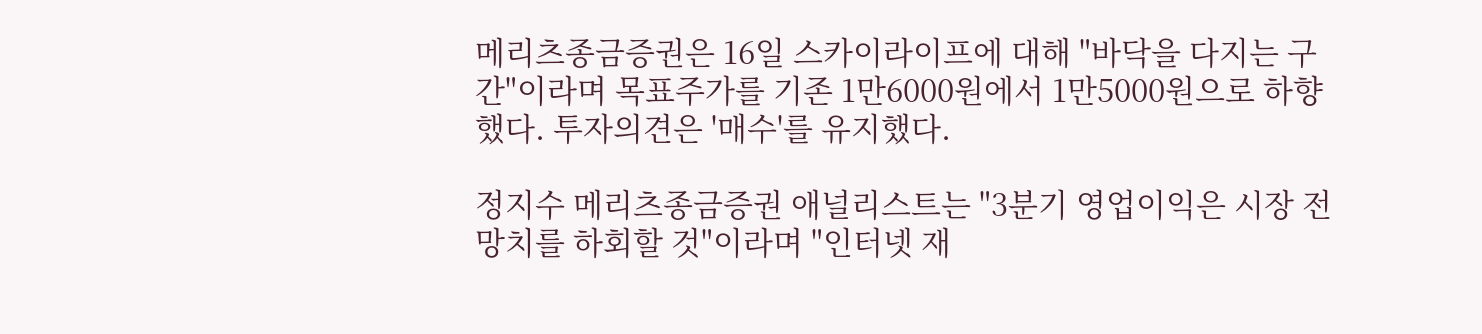메리츠종금증권은 16일 스카이라이프에 대해 "바닥을 다지는 구간"이라며 목표주가를 기존 1만6000원에서 1만5000원으로 하향했다. 투자의견은 '매수'를 유지했다.

정지수 메리츠종금증권 애널리스트는 "3분기 영업이익은 시장 전망치를 하회할 것"이라며 "인터넷 재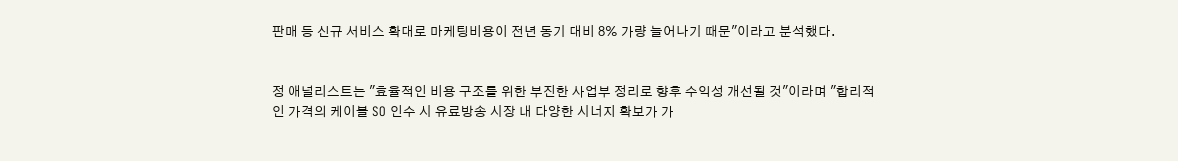판매 등 신규 서비스 확대로 마케팅비용이 전년 동기 대비 8% 가량 늘어나기 때문"이라고 분석했다.


정 애널리스트는 "효율적인 비용 구조를 위한 부진한 사업부 정리로 향후 수익성 개선될 것"이라며 "합리적인 가격의 케이블 SO 인수 시 유료방송 시장 내 다양한 시너지 확보가 가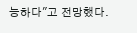능하다"고 전망했다.